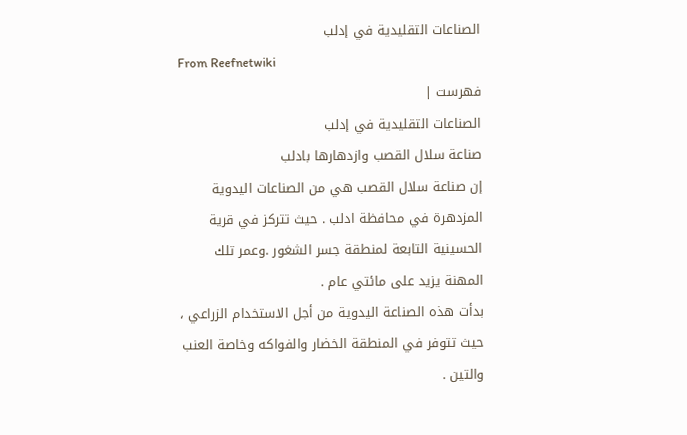الصناعات التقليدية في إدلب
From Reefnetwiki
فهرست |
الصناعات التقليدية في إدلب
صناعة سلال القصب وازدهارها بادلب
إن صناعة سلال القصب هي من الصناعات اليدوية المزدهرة في محافظة ادلب . حيث تتركز في قرية الحسينية التابعة لمنطقة جسر الشغور .وعمر تلك المهنة يزيد على مائتي عام .
بدأت هذه الصناعة اليدوية من أجل الاستخدام الزراعي ، حيث تتوفر في المنطقة الخضار والفواكه وخاصة العنب والتين .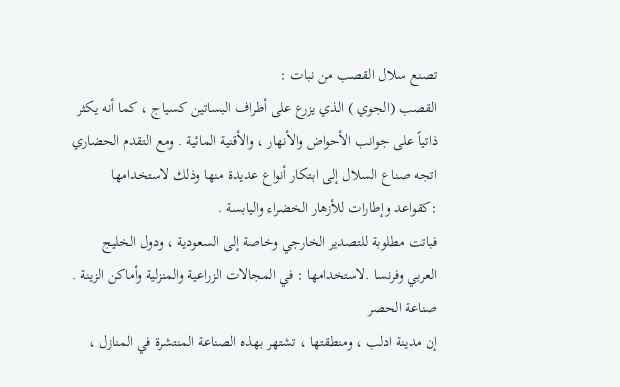تصنع سلال القصب من نبات :
القصب (الجوي ) الذي يزرع على أطراف البساتين كسياج ، كما أنه يكثر ذاتياً على جوانب الأحواض والأنهار ، والأقنية المائية . ومع التقدم الحضاري اتجه صناع السلال إلى ابتكار أنواع عديدة منها وذلك لاستخدامها :كقواعد وإطارات للأزهار الخضراء واليابسة .
فباتت مطلوبة للتصدير الخارجي وخاصة إلى السعودية ، ودول الخليج العربي وفرنسا .لاستخدامها : في المجالات الزراعية والمنزلية وأماكن الزينة .
صناعة الحصر
إن مدينة ادلب ، ومنطقتها ، تشتهر بهذه الصناعة المنتشرة في المنازل ،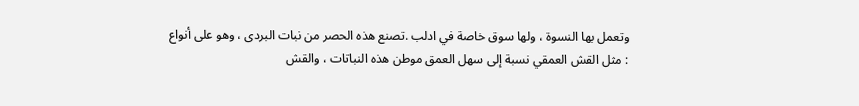وتعمل بها النسوة ، ولها سوق خاصة في ادلب .تصنع هذه الحصر من نبات البردى ، وهو على أنواع : مثل القش العمقي نسبة إلى سهل العمق موطن هذه النباتات ، والقش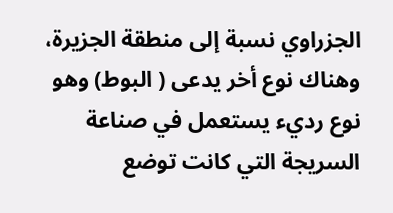الجزراوي نسبة إلى منطقة الجزيرة، وهناك نوع أخر يدعى ( البوط) وهو نوع رديء يستعمل في صناعة السريجة التي كانت توضع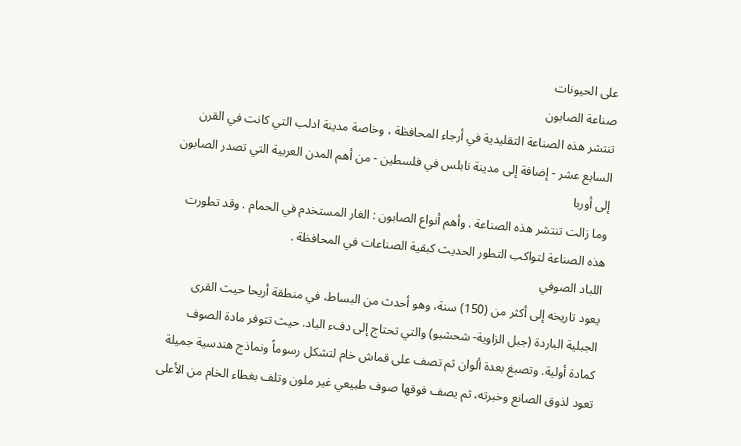على الحيونات
صناعة الصابون
تنتشر هذه الصناعة التقليدية في أرجاء المحافظة ، وخاصة مدينة ادلب التي كانت في القرن السابع عشر - إضافة إلى مدينة نابلس في فلسطين - من أهم المدن العربية التي تصدر الصابون إلى أوربا
وما زالت تنتشر هذه الصناعة . وأهم أنواع الصابون : الغار المستخدم في الحمام . وقد تطورت هذه الصناعة لتواكب التطور الحديث كبقية الصناعات في المحافظة .
اللباد الصوفي
يعود تاريخه إلى أكثر من (150) سنة، وهو أحدث من البساط، في منطقة أريحا حيث القرى الجبلية الباردة (جبل الزاوية- شحشبو) والتي تحتاج إلى دفء الباد. حيث تتوفر مادة الصوف كمادة أولية. وتصبغ بعدة ألوان ثم تصف على قماش خام لتشكل رسوماً ونماذج هندسية جميلة تعود لذوق الصانع وخبرته، ثم يصف فوقها صوف طبيعي غير ملون وتلف بغطاء الخام من الأعلى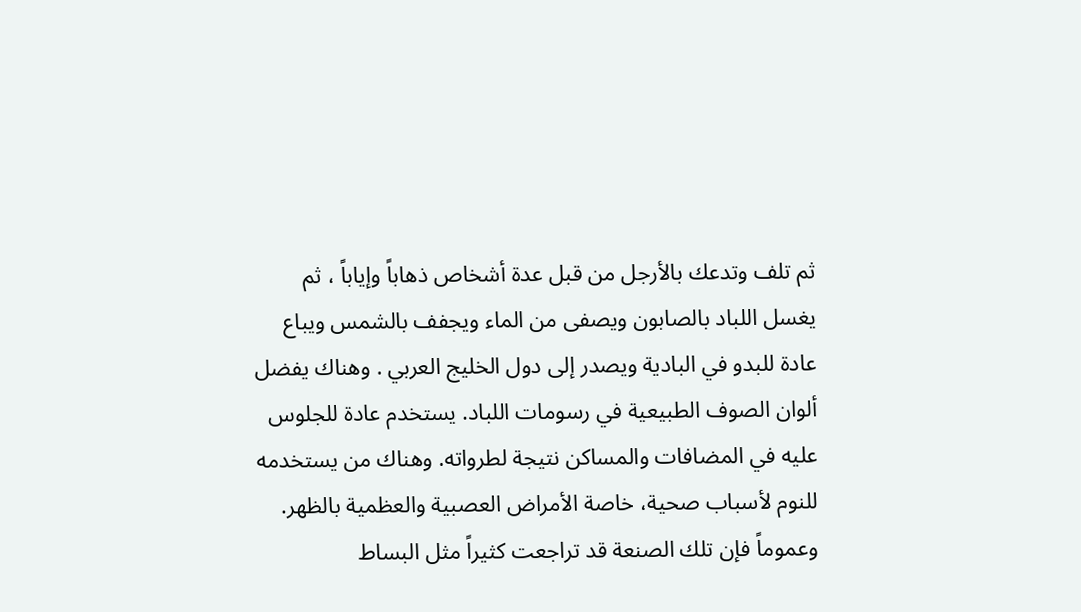ثم تلف وتدعك بالأرجل من قبل عدة أشخاص ذهاباً وإياباً ، ثم يغسل اللباد بالصابون ويصفى من الماء ويجفف بالشمس ويباع عادة للبدو في البادية ويصدر إلى دول الخليج العربي . وهناك يفضل ألوان الصوف الطبيعية في رسومات اللباد. يستخدم عادة للجلوس عليه في المضافات والمساكن نتيجة لطرواته. وهناك من يستخدمه للنوم لأسباب صحية، خاصة الأمراض العصبية والعظمية بالظهر. وعموماً فإن تلك الصنعة قد تراجعت كثيراً مثل البساط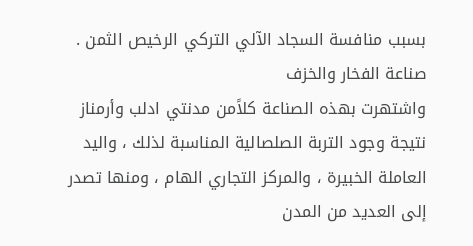بسبب منافسة السجاد الآلي التركي الرخيص الثمن .
صناعة الفخار والخزف
واشتهرت بهذه الصناعة كلاًمن مدنتي ادلب وأرمناز نتيجة وجود التربة الصلصالية المناسبة لذلك ، واليد العاملة الخبيرة ، والمركز التجاري الهام ، ومنها تصدر إلى العديد من المدن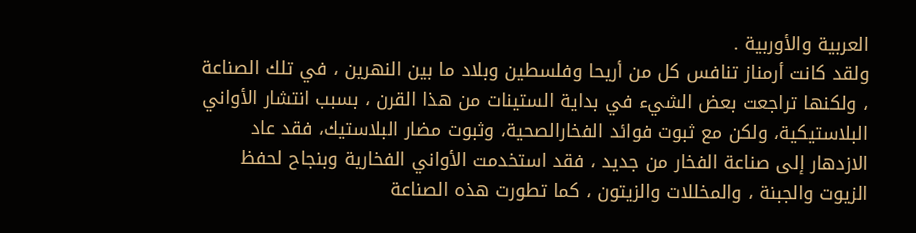العربية والأوربية .
ولقد كانت أرمناز تنافس كل من أريحا وفلسطين وبلاد ما بين النهرين ، في تلك الصناعة ، ولكنها تراجعت بعض الشيء في بداية الستينات من هذا القرن ، بسبب انتشار الأواني البلاستيكية، ولكن مع ثبوت فوائد الفخارالصحية، وثبوت مضار البلاستيك، فقد عاد الازدهار إلى صناعة الفخار من جديد ، فقد استخدمت الأواني الفخارية وبنجاح لحفظ الزيوت والجبنة ، والمخللات والزيتون ، كما تطورت هذه الصناعة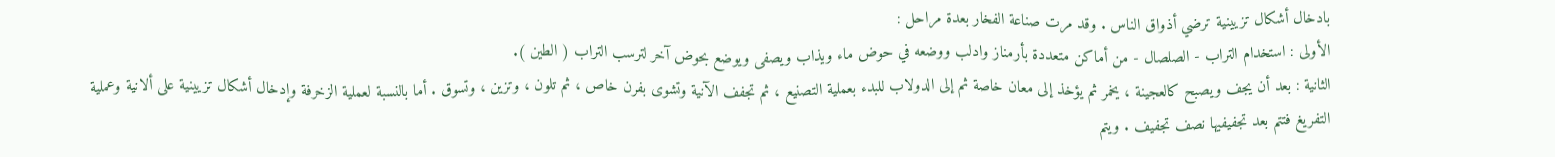بادخال أشكال تزيينية ترضي أذواق الناس . وقد مرت صناعة الفخار بعدة مراحل :
الأولى : استخدام التراب - الصلصال - من أماكن متعددة بأرمناز وادلب ووضعه في حوض ماء ويذاب ويصفى ويوضع بحوض آخر لترسب التراب ( الطين ).
الثانية : بعد أن يجف ويصبح كالعجينة ، يخمر ثم يؤخذ إلى معان خاصة ثم إلى الدولاب للبدء بعملية التصنيع ، ثم تجفف الآنية وتشوى بفرن خاص ، ثم تلون ، وتزين ، وتسوق . أما بالنسبة لعملية الزخرفة وإدخال أشكال تزيينية على ألانية وعملية التفريغ فتتم بعد تجفيفيها نصف تجفيف . ويتم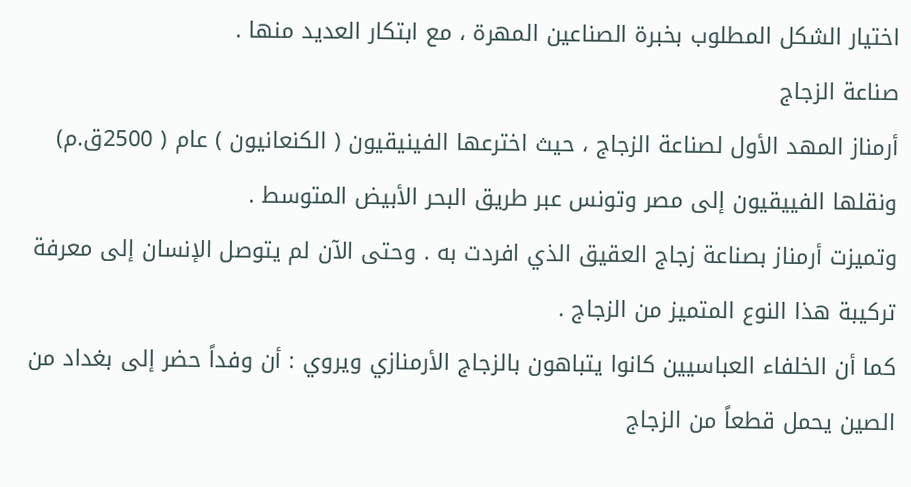اختيار الشكل المطلوب بخبرة الصناعين المهرة ، مع ابتكار العديد منها .
صناعة الزجاج
أرمناز المهد الأول لصناعة الزجاج ، حيث اخترعها الفينيقيون ( الكنعانيون ) عام ( 2500ق.م)
ونقلها الفييقيون إلى مصر وتونس عبر طريق البحر الأبيض المتوسط .
وتميزت أرمناز بصناعة زجاج العقيق الذي افردت به . وحتى الآن لم يتوصل الإنسان إلى معرفة تركيبة هذا النوع المتميز من الزجاج .
كما أن الخلفاء العباسيين كانوا يتباهون بالزجاج الأرمنازي ويروي : أن وفداً حضر إلى بغداد من الصين يحمل قطعاً من الزجاج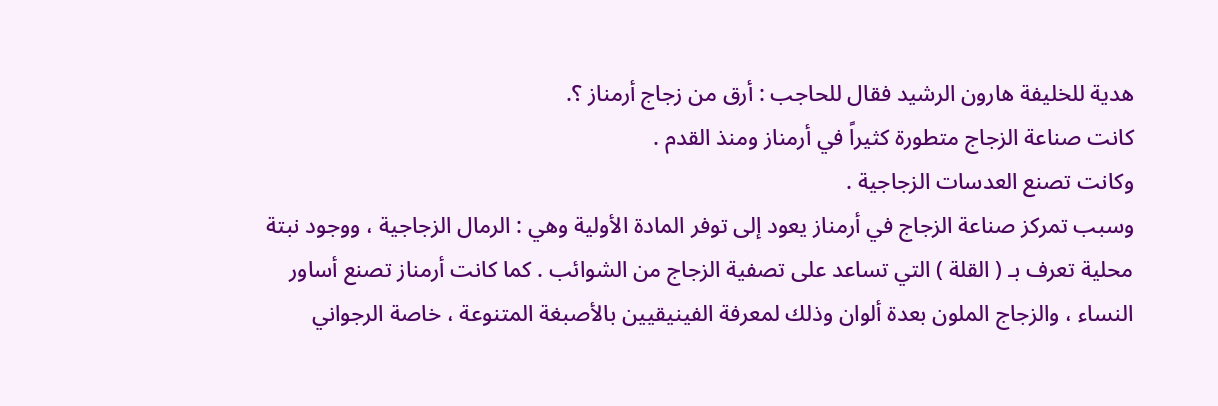هدية للخليفة هارون الرشيد فقال للحاجب : أرق من زجاج أرمناز ؟.
كانت صناعة الزجاج متطورة كثيراً في أرمناز ومنذ القدم .
وكانت تصنع العدسات الزجاجية .
وسبب تمركز صناعة الزجاج في أرمناز يعود إلى توفر المادة الأولية وهي : الرمال الزجاجية ، ووجود نبتة محلية تعرف بـ ( القلة ) التي تساعد على تصفية الزجاج من الشوائب . كما كانت أرمناز تصنع أساور النساء ، والزجاج الملون بعدة ألوان وذلك لمعرفة الفينيقيين بالأصبغة المتنوعة ، خاصة الرجواني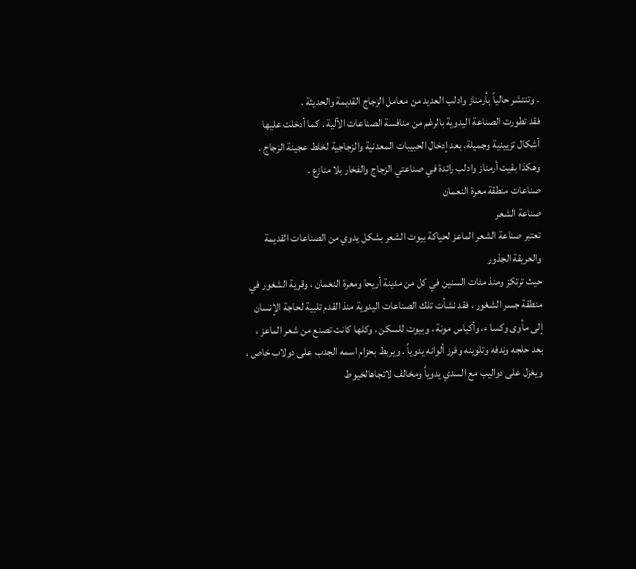. وتنتشر حالياً بأرمناز وادلب العديد من معامل الزجاج القديمة والحديثة .
فقد تطورت الصناعة اليدوية بالرغم من منافسة الصناعات الآلية . كما أدخلت عليها أشكال تزيينية وجميلة، بعد إدخال الحبيبات المعدنية والزجاجية لخلط عجينة الزجاج . وهكذا بقيت أرمناز وادلب رائدة في صناعتي الزجاج والفخار بلا منازع .
صناعات منطقة معرة النعمان
صناعة الشعر
تعتبر صناعة الشعر الماعز لحياكة بيوت الشعر بشكل يدوي من الصناعات القديمة والعريقة الجذور
حيث ترتكز ومنذ مئات السنين في كل من مدينة أريحا ومعرة النعمان ، وقرية الشغور في منطقة جسر الشغور ، فقد نشأت تلك الصناعات اليدوية منذ القدم تلبية لحاجة الإنسان إلى مأوى وكسا ء، وأكياس مونة ، وبيوت للسكن ، وكلها كانت تصنع من شعر الماعز ، بعد حلجه وندفه وتلوينه وفرز ألوانه يدوياً . ويربط بحزام اسمه الجدب على دولاب خاص ، ويغزل على دواليب مع السدي يدوياً ومخالف لاتجاهالخيوط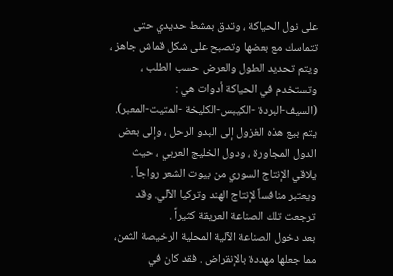على نول الحياكة ، وتدق بمشط حديدي حتى تتماسك مع بعضها وتصبح على شكل قماش جاهز ، ويتم تحديد الطول والعرض حسب الطلب ، وتستخدم في الحياكة أدوات هي :
(السيف-البردة -الكيبس-الكليخة -المتيت-المعبر).
يتم بيع هذه الغزول إلى البدو الرحل ، وإلى بعض الدول المجاورة ، ودول الخليج العربي ، حيث يلاقي الإنتاج السوري من بيوت الشعر رواجاً . ويعتبر منافساً لإنتاج الهند وتركيا الآلي. وقد ترجعت تلك الصناعة العريقة كثيراً .
بعد دخول الصناعة الآلية المحلية الرخيصة الثمن، مما جعلها مهددة بالإنقراض . فقد كان في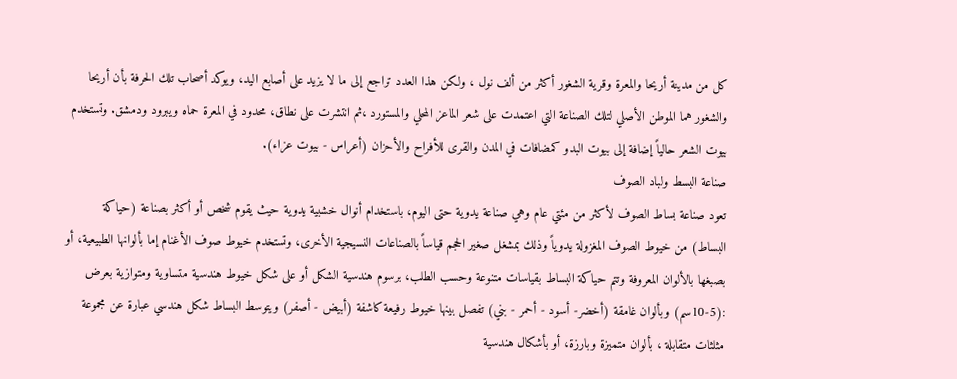كل من مدينة أريحا والمعرة وقرية الشغور أكثر من ألف نول ، ولكن هذا العدد تراجع إلى ما لا يزيد على أصابع اليد، ويوكد أصحاب تلك الحرفة بأن أريحا والشغور هما الموطن الأصلي لتلك الصناعة التي اعتمدت على شعر الماعز المحلي والمستورد ،ثم انتشرت على نطاق، محدود في المعرة حماه ويبرود ودمشق. وتستخدم بيوت الشعر حالياً إضافة إلى بيوت البدو كمضافات في المدن والقرى للأفراح والأحزان (أعراس - بيوت عزاء).
صناعة البسط ولباد الصوف
تعود صناعة بساط الصوف لأكثر من مئتي عام وهي صناعة يدوية حتى اليوم، باستخدام أنوال خشبية يدوية حيث يقوم شخص أو أكثر بصناعة (حياكة البساط) من خيوط الصوف المغزولة يدوياً وذلك بمشغل صغير الحجم قياساً بالصناعات النسيجية الأخرى، وتستخدم خيوط صوف الأغنام إما بألوانها الطبيعية، أو بصبغها بالألوان المعروفة وتتم حياكة البساط بقياسات متنوعة وحسب الطلب، برسوم هندسية الشكل أو على شكل خيوط هندسية متساوية ومتوازية بعرض :(5-10سم) وبألوان غامقة (أخضر- أسود - أحمر - بني) تفصل بينها خيوط رفيعة كاشفة (أبيض - أصفر) ويتوسط البساط شكل هندسي عبارة عن مجموعة مثلثات متقابلة ، بألوان متميزة وبارزة، أو بأشكال هندسية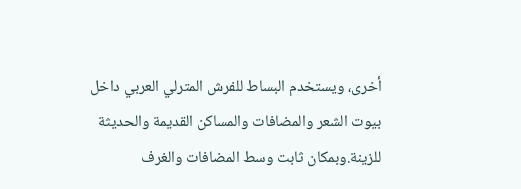أخرى، ويستخدم البساط للفرش المترلي العربي داخل بيوت الشعر والمضافات والمساكن القديمة والحديثة للزينة.وبمكان ثابت وسط المضافات والغرف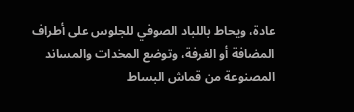عادة، ويحاط باللباد الصوفي للجلوس على أطراف المضافة أو الغرفة، وتوضع المخدات والمساند المصنوعة من قماش البساط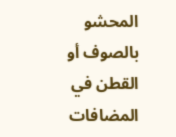المحشو بالصوف أو القطن في المضافات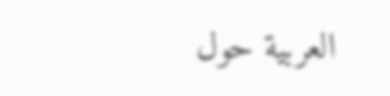العربية حول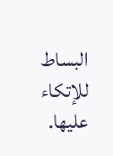البساط للإتكاء عليها.